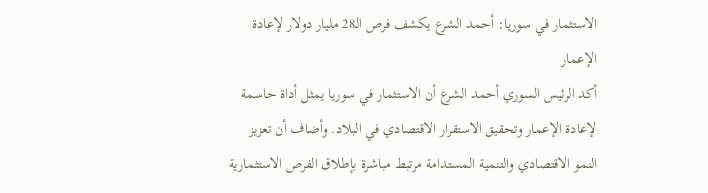الاستثمار في سوريا: أحمد الشرع يكشف فرص الـ28 مليار دولار لإعادة الإعمار
أكد الرئيس السوري أحمد الشرع أن الاستثمار في سوريا يمثل أداة حاسمة لإعادة الإعمار وتحقيق الاستقرار الاقتصادي في البلاد. وأضاف أن تعزيز النمو الاقتصادي والتنمية المستدامة مرتبط مباشرة بإطلاق الفرص الاستثمارية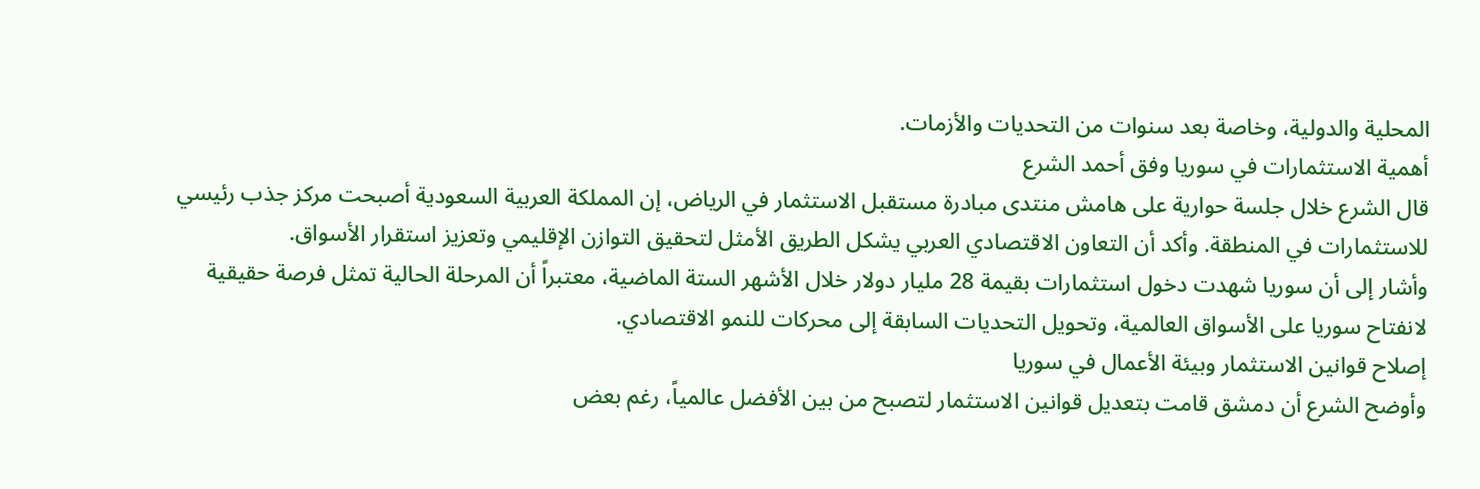المحلية والدولية، وخاصة بعد سنوات من التحديات والأزمات.
أهمية الاستثمارات في سوريا وفق أحمد الشرع
قال الشرع خلال جلسة حوارية على هامش منتدى مبادرة مستقبل الاستثمار في الرياض، إن المملكة العربية السعودية أصبحت مركز جذب رئيسي للاستثمارات في المنطقة. وأكد أن التعاون الاقتصادي العربي يشكل الطريق الأمثل لتحقيق التوازن الإقليمي وتعزيز استقرار الأسواق.
وأشار إلى أن سوريا شهدت دخول استثمارات بقيمة 28 مليار دولار خلال الأشهر الستة الماضية، معتبراً أن المرحلة الحالية تمثل فرصة حقيقية لانفتاح سوريا على الأسواق العالمية، وتحويل التحديات السابقة إلى محركات للنمو الاقتصادي.
إصلاح قوانين الاستثمار وبيئة الأعمال في سوريا
وأوضح الشرع أن دمشق قامت بتعديل قوانين الاستثمار لتصبح من بين الأفضل عالمياً، رغم بعض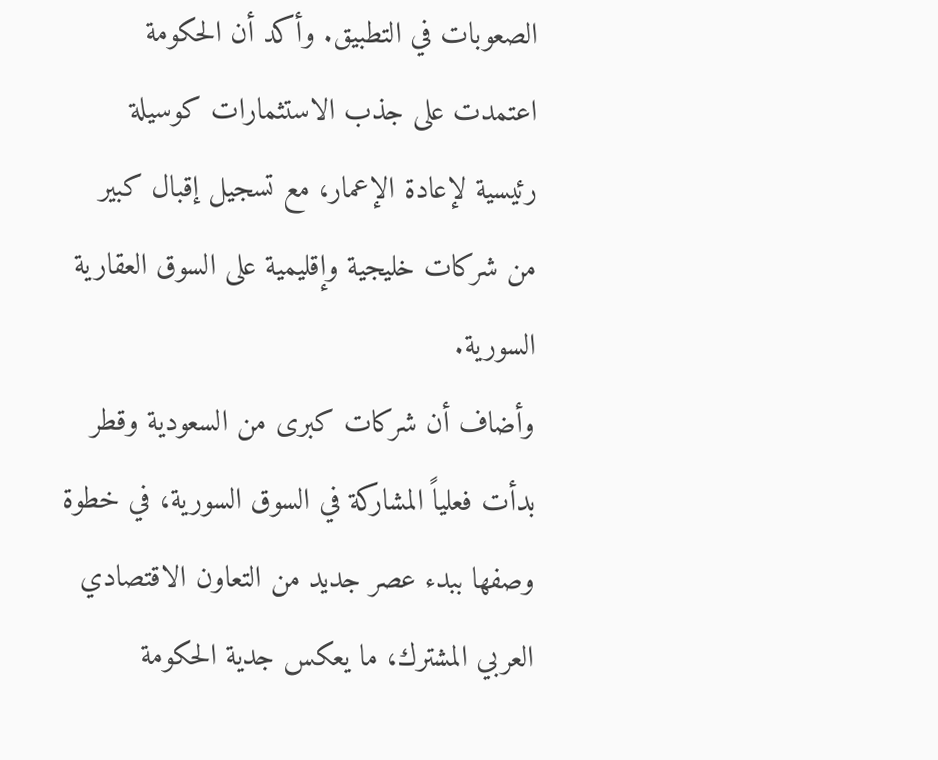الصعوبات في التطبيق. وأكد أن الحكومة اعتمدت على جذب الاستثمارات كوسيلة رئيسية لإعادة الإعمار، مع تسجيل إقبال كبير من شركات خليجية وإقليمية على السوق العقارية السورية.
وأضاف أن شركات كبرى من السعودية وقطر بدأت فعلياً المشاركة في السوق السورية، في خطوة وصفها ببدء عصر جديد من التعاون الاقتصادي العربي المشترك، ما يعكس جدية الحكومة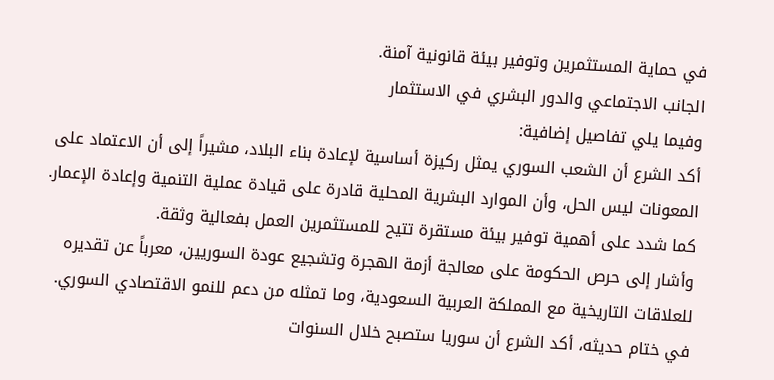في حماية المستثمرين وتوفير بيئة قانونية آمنة.
الجانب الاجتماعي والدور البشري في الاستثمار
وفيما يلي تفاصيل إضافية:
أكد الشرع أن الشعب السوري يمثل ركيزة أساسية لإعادة بناء البلاد، مشيراً إلى أن الاعتماد على المعونات ليس الحل، وأن الموارد البشرية المحلية قادرة على قيادة عملية التنمية وإعادة الإعمار. كما شدد على أهمية توفير بيئة مستقرة تتيح للمستثمرين العمل بفعالية وثقة.
وأشار إلى حرص الحكومة على معالجة أزمة الهجرة وتشجيع عودة السوريين، معرباً عن تقديره للعلاقات التاريخية مع المملكة العربية السعودية، وما تمثله من دعم للنمو الاقتصادي السوري.
في ختام حديثه، أكد الشرع أن سوريا ستصبح خلال السنوات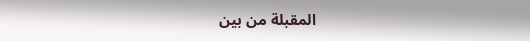المقبلة من بين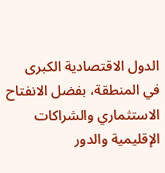الدول الاقتصادية الكبرى في المنطقة، بفضل الانفتاح الاستثماري والشراكات الإقليمية والدور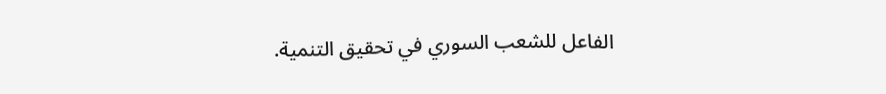الفاعل للشعب السوري في تحقيق التنمية.